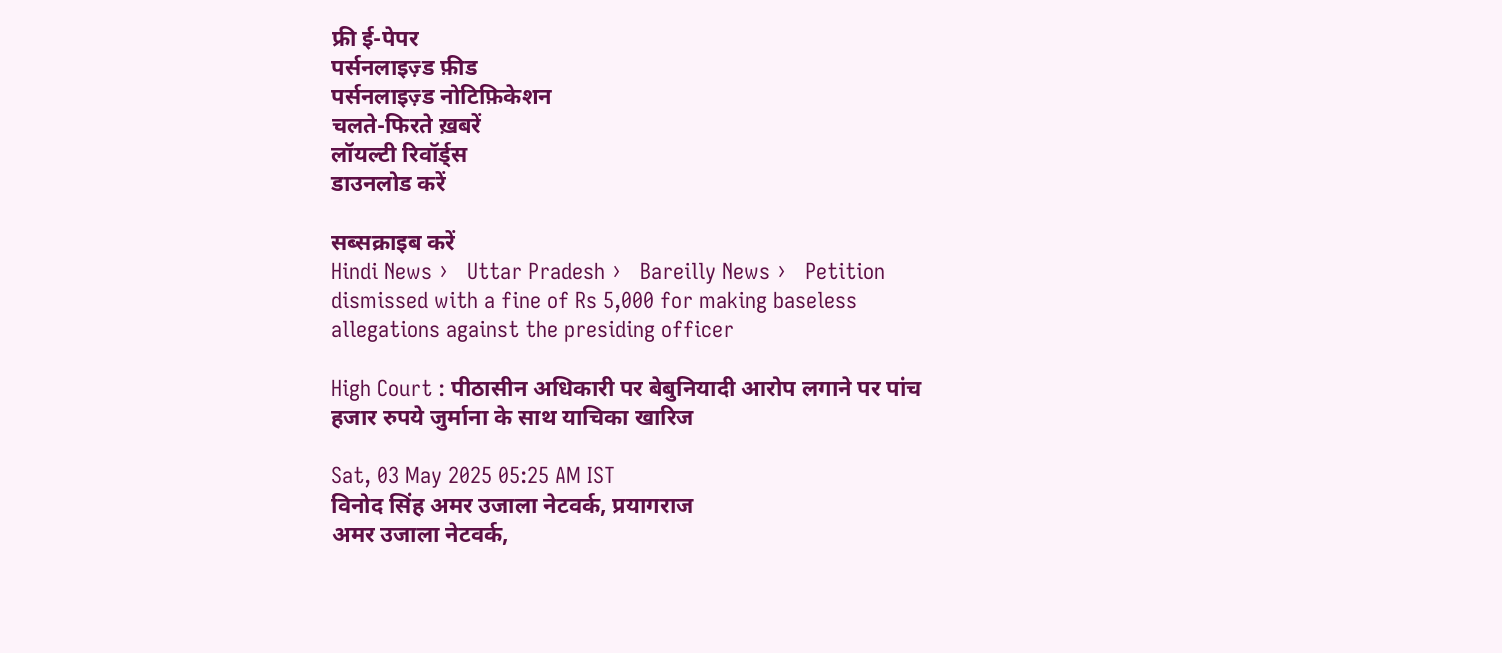फ्री ई-पेपर
पर्सनलाइज़्ड फ़ीड
पर्सनलाइज़्ड नोटिफ़िकेशन
चलते-फिरते ख़बरें
लॉयल्टी रिवॉर्ड्स
डाउनलोड करें

सब्सक्राइब करें
Hindi News ›   Uttar Pradesh ›   Bareilly News ›   Petition dismissed with a fine of Rs 5,000 for making baseless allegations against the presiding officer

High Court : पीठासीन अधिकारी पर बेबुनियादी आरोप लगाने पर पांच हजार रुपये जुर्माना के साथ याचिका खारिज

Sat, 03 May 2025 05:25 AM IST
विनोद सिंह अमर उजाला नेटवर्क, प्रयागराज
अमर उजाला नेटवर्क,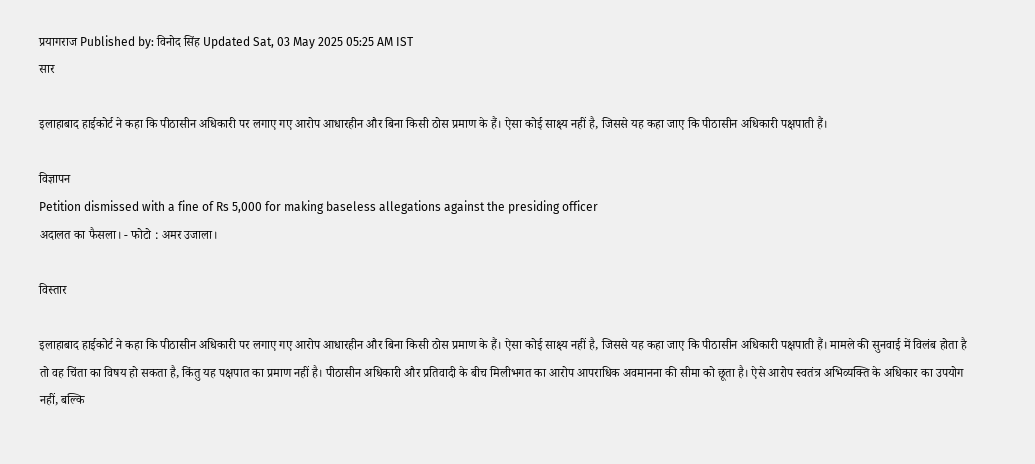प्रयागराज Published by: विनोद सिंह Updated Sat, 03 May 2025 05:25 AM IST
सार

इलाहाबाद हाईकोर्ट ने कहा कि पीठासीन अधिकारी पर लगाए गए आरोप आधारहीन और बिना किसी ठोस प्रमाण के हैं। ऐसा कोई साक्ष्य नहीं है, जिससे यह कहा जाए कि पीठासीन अधिकारी पक्षपाती हैं।

विज्ञापन
Petition dismissed with a fine of Rs 5,000 for making baseless allegations against the presiding officer
अदालत का फैसला। - फोटो : अमर उजाला।

विस्तार

इलाहाबाद हाईकोर्ट ने कहा कि पीठासीन अधिकारी पर लगाए गए आरोप आधारहीन और बिना किसी ठोस प्रमाण के हैं। ऐसा कोई साक्ष्य नहीं है, जिससे यह कहा जाए कि पीठासीन अधिकारी पक्षपाती हैं। मामले की सुनवाई में विलंब होता है तो वह चिंता का विषय हो सकता है, किंतु यह पक्षपात का प्रमाण नहीं है। पीठासीन अधिकारी और प्रतिवादी के बीच मिलीभगत का आरोप आपराधिक अवमानना की सीमा को छूता है। ऐसे आरोप स्वतंत्र अभिव्यक्ति के अधिकार का उपयोग नहीं, बल्कि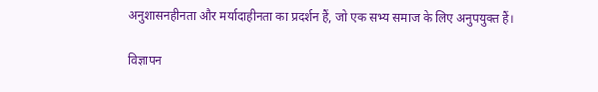अनुशासनहीनता और मर्यादाहीनता का प्रदर्शन हैं, जो एक सभ्य समाज के लिए अनुपयुक्त हैं।

विज्ञापन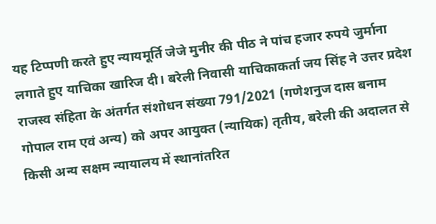यह टिप्पणी करते हुए न्यायमूर्ति जेजे मुनीर की पीठ ने पांच हजार रुपये जुर्माना लगाते हुए याचिका खारिज दी। बरेली निवासी याचिकाकर्ता जय सिंह ने उत्तर प्रदेश राजस्व संहिता के अंतर्गत संशोधन संख्या 791/2021 (गणेशनुज दास बनाम गोपाल राम एवं अन्य) को अपर आयुक्त (न्यायिक) तृतीय, बरेली की अदालत से किसी अन्य सक्षम न्यायालय में स्थानांतरित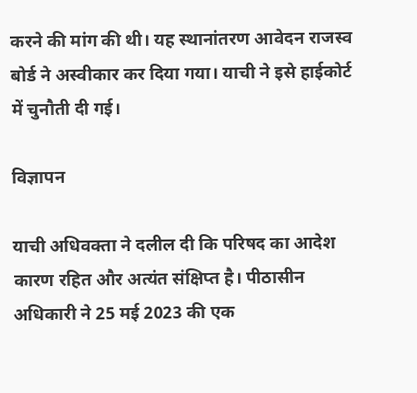करने की मांग की थी। यह स्थानांतरण आवेदन राजस्व बोर्ड ने अस्वीकार कर दिया गया। याची ने इसे हाईकोर्ट में चुनौती दी गई।

विज्ञापन

याची अधिवक्ता ने दलील दी कि परिषद का आदेश कारण रहित और अत्यंत संक्षिप्त है। पीठासीन अधिकारी ने 25 मई 2023 की एक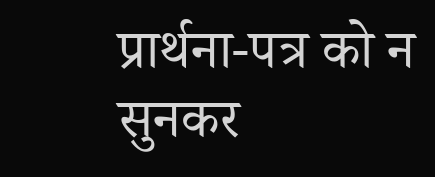प्रार्थना-पत्र को न सुनकर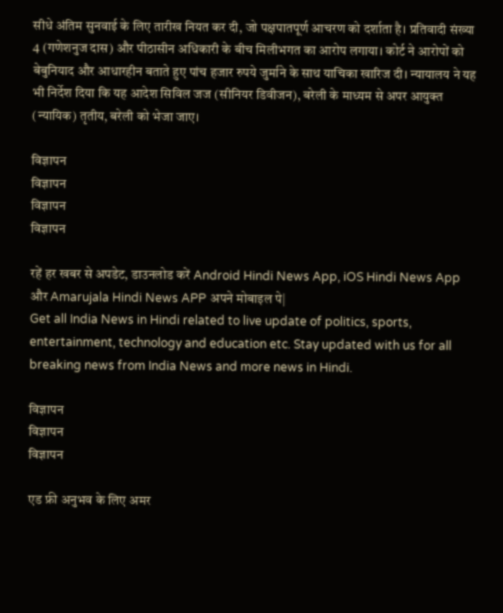सीधे अंतिम सुनवाई के लिए तारीख नियत कर दी, जो पक्षपातपूर्ण आचरण को दर्शाता है। प्रतिवादी संख्या 4 (गणेशनुज दास) और पीठासीन अधिकारी के बीच मिलीभगत का आरोप लगाया। कोर्ट ने आरोपों को बेबुनियाद और आधारहीन बताते हुए पांच हजार रुपये जुर्माने के साथ याचिका खारिज दी। न्यायालय ने यह भी निर्देश दिया कि यह आदेश सिविल जज (सीनियर डिवीजन), बरेली के माध्यम से अपर आयुक्त (न्यायिक) तृतीय, बरेली को भेजा जाए।

विज्ञापन
विज्ञापन
विज्ञापन
विज्ञापन

रहें हर खबर से अपडेट, डाउनलोड करें Android Hindi News App, iOS Hindi News App और Amarujala Hindi News APP अपने मोबाइल पे|
Get all India News in Hindi related to live update of politics, sports, entertainment, technology and education etc. Stay updated with us for all breaking news from India News and more news in Hindi.

विज्ञापन
विज्ञापन
विज्ञापन

एड फ्री अनुभव के लिए अमर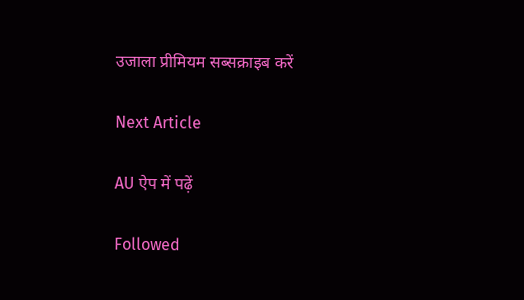उजाला प्रीमियम सब्सक्राइब करें

Next Article

AU ऐप में पढ़ें

Followed